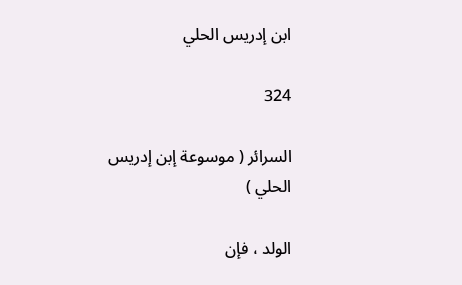ابن إدريس الحلي

324

السرائر ( موسوعة إبن إدريس الحلي )

الولد ، فإن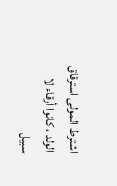اشترط المولى استرقاق الولد ، كانوا أرقاء لا سبيل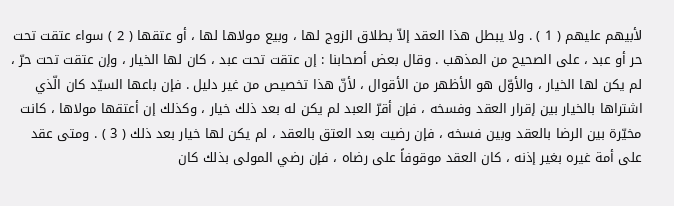لأبيهم عليهم ( 1 ) . ولا يبطل هذا العقد إلاّ بطلاق الزوج لها ، وبيع مولاها لها ، أو عتقها ( 2 ) سواء عتقت تحت حر أو عبد ، على الصحيح من المذهب . وقال بعض أصحابنا : إن عتقت تحت عبد ، كان لها الخيار ، وإن عتقت تحت حرّ ، لم يكن لها الخيار ، والأوّل هو الأظهر من الأقوال ، لأنّ هذا تخصيص من غير دليل . فإن باعها السيّد كان الّذي اشتراها بالخيار بين إقرار العقد وفسخه ، فإن أقرّ العبد لم يكن له بعد ذلك خيار ، وكذلك إن أعتقها مولاها ، كانت مخيّرة بين الرضا بالعقد وبين فسخه ، فإن رضيت بعد العتق بالعقد ، لم يكن لها خيار بعد ذلك ( 3 ) . ومتى عقد على أمة غيره بغير إذنه ، كان العقد موقوفاً على رضاه ، فإن رضي المولى بذلك كان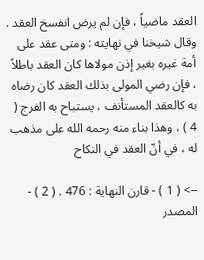العقد ماضياً ، فإن لم يرض انفسخ العقد . وقال شيخنا في نهايته : ومتى عقد على أمة غيره بغير إذن مولاها كان العقد باطلاً ، فإن رضي المولى بذلك العقد كان رضاه به كالعقد المستأنف ، يستباح به الفرج ( 4 ) ، وهذا بناء منه رحمه الله على مذهب له ، في أنّ العقد في النكاح

--> ( 1 ) - قارن النهاية : 476 . ( 2 ) - المصدر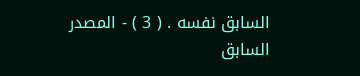السابق نفسه . ( 3 ) - المصدر السابق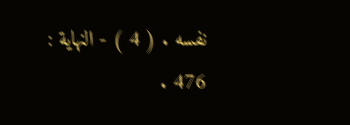نفسه . ( 4 ) - النهاية : 476 .